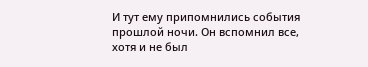И тут ему припомнились события прошлой ночи. Он вспомнил все, хотя и не был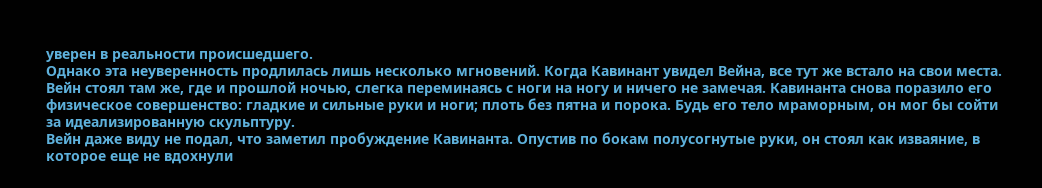уверен в реальности происшедшего.
Однако эта неуверенность продлилась лишь несколько мгновений. Когда Кавинант увидел Вейна, все тут же встало на свои места.
Вейн стоял там же, где и прошлой ночью, слегка переминаясь с ноги на ногу и ничего не замечая. Кавинанта снова поразило его физическое совершенство: гладкие и сильные руки и ноги; плоть без пятна и порока. Будь его тело мраморным, он мог бы сойти за идеализированную скульптуру.
Вейн даже виду не подал, что заметил пробуждение Кавинанта. Опустив по бокам полусогнутые руки, он стоял как изваяние, в которое еще не вдохнули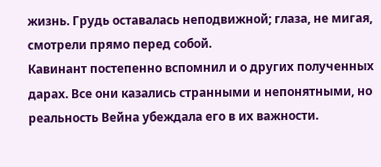жизнь. Грудь оставалась неподвижной; глаза, не мигая, смотрели прямо перед собой.
Кавинант постепенно вспомнил и о других полученных дарах. Все они казались странными и непонятными, но реальность Вейна убеждала его в их важности.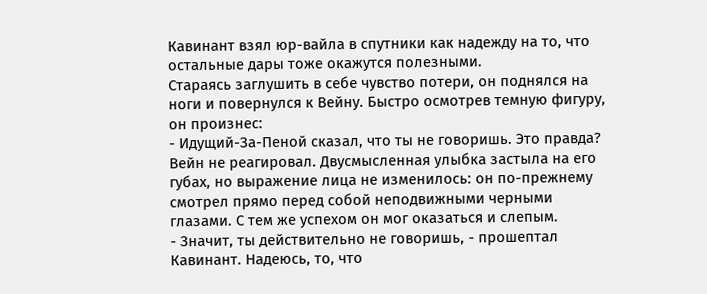Кавинант взял юр-вайла в спутники как надежду на то, что остальные дары тоже окажутся полезными.
Стараясь заглушить в себе чувство потери, он поднялся на ноги и повернулся к Вейну. Быстро осмотрев темную фигуру, он произнес:
- Идущий-За-Пеной сказал, что ты не говоришь. Это правда?
Вейн не реагировал. Двусмысленная улыбка застыла на его губах, но выражение лица не изменилось: он по-прежнему смотрел прямо перед собой неподвижными черными глазами. С тем же успехом он мог оказаться и слепым.
- Значит, ты действительно не говоришь, - прошептал Кавинант. Надеюсь, то, что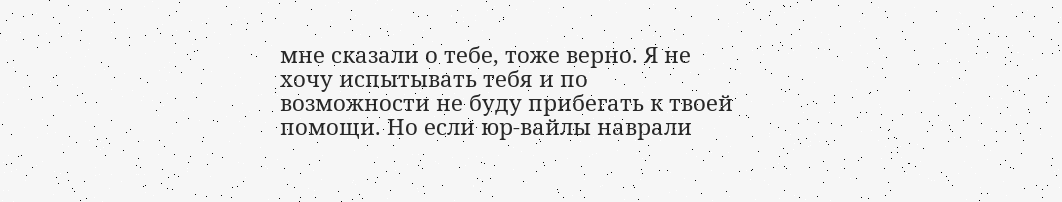мне сказали о тебе, тоже верно. Я не хочу испытывать тебя и по возможности не буду прибегать к твоей помощи. Но если юр-вайлы наврали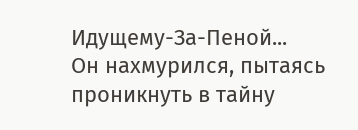Идущему-За-Пеной...
Он нахмурился, пытаясь проникнуть в тайну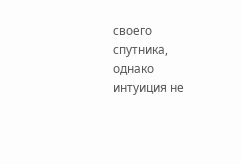своего спутника, однако интуиция не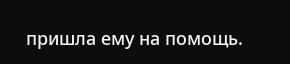пришла ему на помощь.